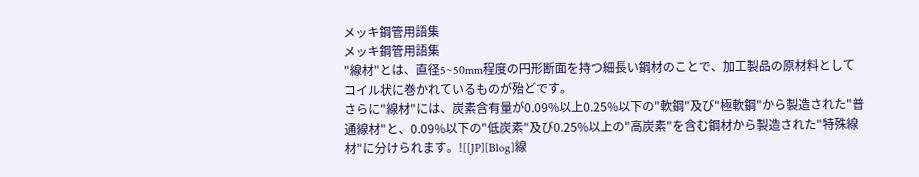メッキ鋼管用語集
メッキ鋼管用語集
"線材"とは、直径5~50mm程度の円形断面を持つ細長い鋼材のことで、加工製品の原材料としてコイル状に巻かれているものが殆どです。
さらに"線材"には、炭素含有量が0.09%以上0.25%以下の"軟鋼"及び"極軟鋼"から製造された"普通線材"と、0.09%以下の"低炭素"及び0.25%以上の"高炭素"を含む鋼材から製造された"特殊線材"に分けられます。![[JP][Blog]線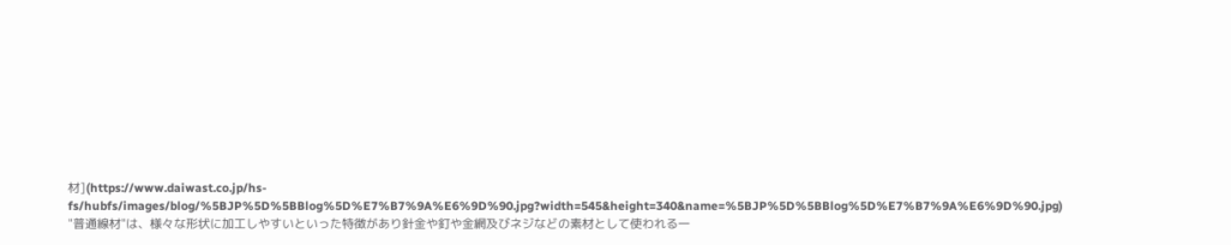材](https://www.daiwast.co.jp/hs-fs/hubfs/images/blog/%5BJP%5D%5BBlog%5D%E7%B7%9A%E6%9D%90.jpg?width=545&height=340&name=%5BJP%5D%5BBlog%5D%E7%B7%9A%E6%9D%90.jpg)
"普通線材"は、様々な形状に加工しやすいといった特徴があり針金や釘や金網及びネジなどの素材として使われる一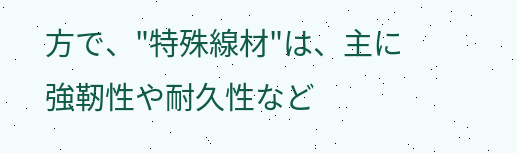方で、"特殊線材"は、主に強靭性や耐久性など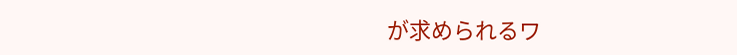が求められるワ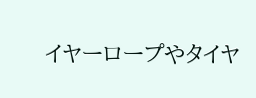イヤーロープやタイヤ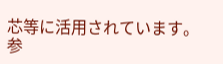芯等に活用されています。
参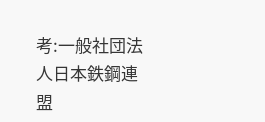考:一般社団法人日本鉄鋼連盟